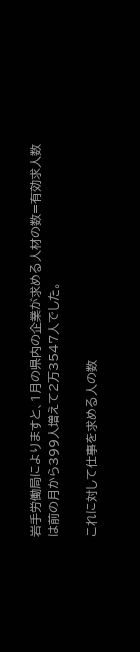岩手労働局によりますと、1月の県内の企業が求める人材の数=有効求人数は前の月から399人増えて2万3547人でした。

これに対して仕事を求める人の数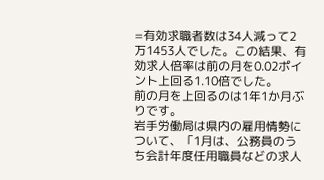=有効求職者数は34人減って2万1453人でした。この結果、有効求人倍率は前の月を0.02ポイント上回る1.10倍でした。
前の月を上回るのは1年1か月ぶりです。
岩手労働局は県内の雇用情勢について、「1月は、公務員のうち会計年度任用職員などの求人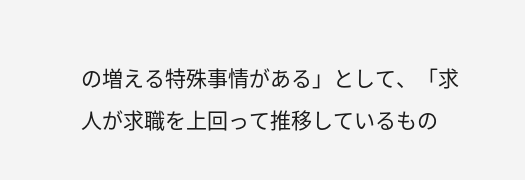の増える特殊事情がある」として、「求人が求職を上回って推移しているもの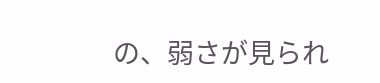の、弱さが見られ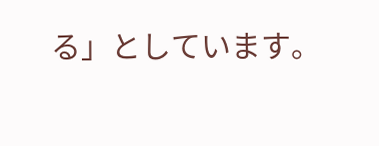る」としています。